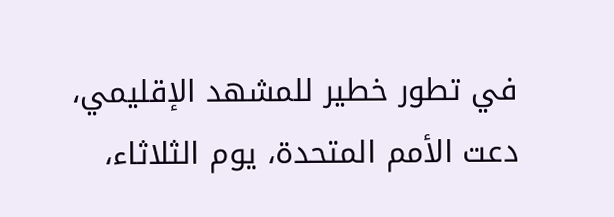في تطور خطير للمشهد الإقليمي، دعت الأمم المتحدة، يوم الثلاثاء،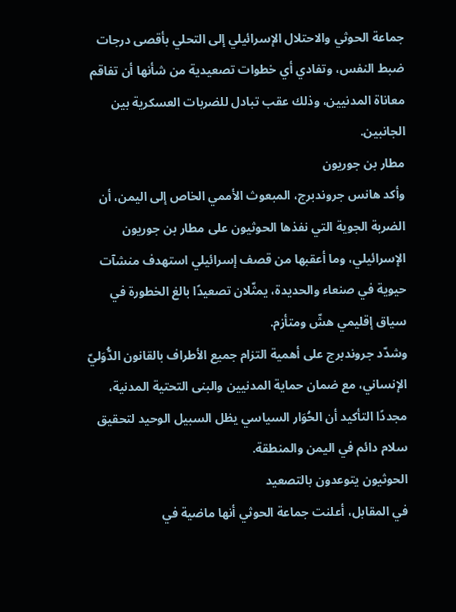جماعة الحوثي والاحتلال الإسرائيلي إلى التحلي بأقصى درجات ضبط النفس، وتفادي أي خطوات تصعيدية من شأنها أن تفاقم معاناة المدنيين، وذلك عقب تبادل للضربات العسكرية بين الجانبين.
مطار بن جوريون
وأكد هانس جروندبرج، المبعوث الأممي الخاص إلى اليمن، أن الضربة الجوية التي نفذها الحوثيون على مطار بن جوريون الإسرائيلي، وما أعقبها من قصف إسرائيلي استهدف منشآت حيوية في صنعاء والحديدة، يمثّلان تصعيدًا بالغ الخطورة في سياق إقليمي هشّ ومتأزم.
وشدّد جروندبرج على أهمية التزام جميع الأطراف بالقانون الدُّوَليّ الإنساني، مع ضمان حماية المدنيين والبنى التحتية المدنية، مجددًا التأكيد أن الحُوَار السياسي يظل السبيل الوحيد لتحقيق سلام دائم في اليمن والمنطقة.
الحوثيون يتوعدون بالتصعيد
في المقابل، أعلنت جماعة الحوثي أنها ماضية في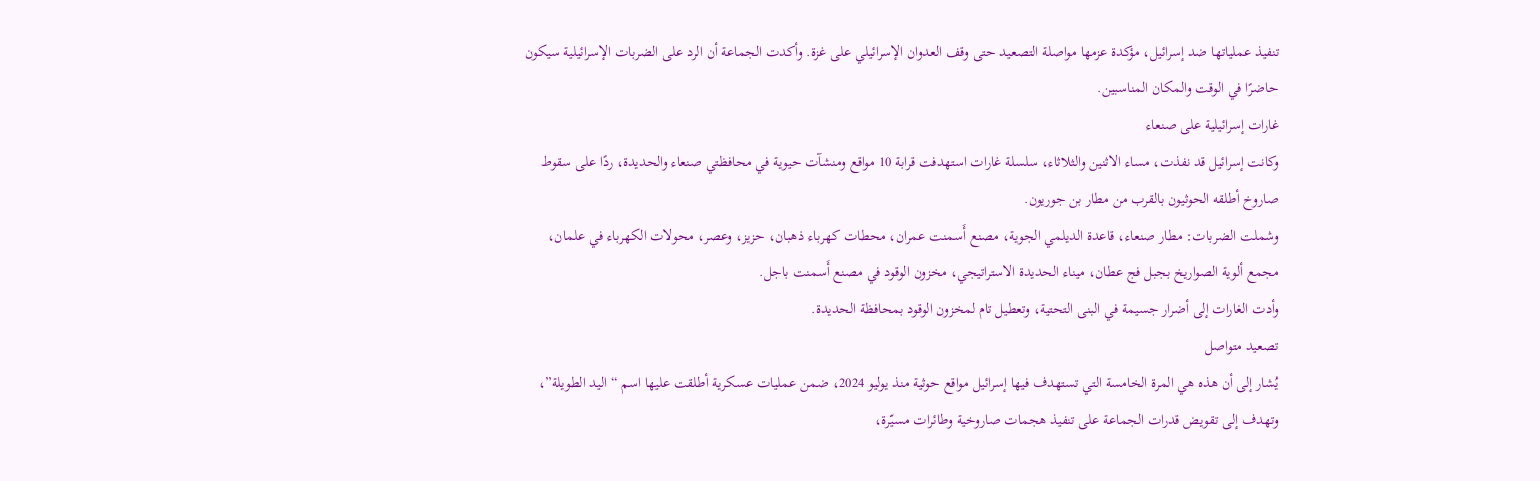تنفيذ عملياتها ضد إسرائيل، مؤكدة عزمها مواصلة التصعيد حتى وقف العدوان الإسرائيلي على غزة. وأكدت الجماعة أن الرد على الضربات الإسرائيلية سيكون حاضرًا في الوقت والمكان المناسبين.
غارات إسرائيلية على صنعاء
وكانت إسرائيل قد نفذت، مساء الاثنين والثلاثاء، سلسلة غارات استهدفت قرابة 10 مواقع ومنشآت حيوية في محافظتي صنعاء والحديدة، ردًا على سقوط صاروخ أطلقه الحوثيون بالقرب من مطار بن جوريون.
وشملت الضربات: مطار صنعاء، قاعدة الديلمي الجوية، مصنع أَسمنت عمران، محطات كهرباء ذهبان، حزيز، وعصر، محولات الكهرباء في علمان، مجمع ألوية الصواريخ بجبل فج عطان، ميناء الحديدة الاستراتيجي، مخزون الوقود في مصنع أَسمنت باجل.
وأدت الغارات إلى أضرار جسيمة في البنى التحتية، وتعطيل تام لمخزون الوقود بمحافظة الحديدة.
تصعيد متواصل
يُشار إلى أن هذه هي المرة الخامسة التي تستهدف فيها إسرائيل مواقع حوثية منذ يوليو 2024، ضمن عمليات عسكرية أطلقت عليها اسم “اليد الطويلة”، وتهدف إلى تقويض قدرات الجماعة على تنفيذ هجمات صاروخية وطائرات مسيّرة،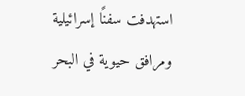استهدفت سفنًا إسرائيلية ومرافق حيوية في البحر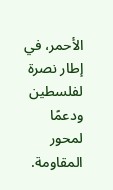الأحمر، في إطار نصرة لفلسطين ودعمًا لمحور المقاومة.